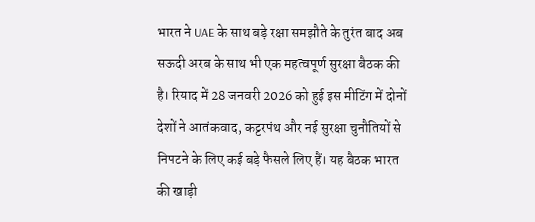भारत ने UAE के साथ बड़े रक्षा समझौते के तुरंत बाद अब सऊदी अरब के साथ भी एक महत्वपूर्ण सुरक्षा बैठक की है। रियाद में 28 जनवरी 2026 को हुई इस मीटिंग में दोनों देशों ने आतंकवाद, कट्टरपंथ और नई सुरक्षा चुनौतियों से निपटने के लिए कई बड़े फैसले लिए हैं। यह बैठक भारत की खाड़ी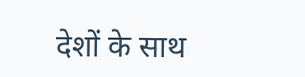देशों के साथ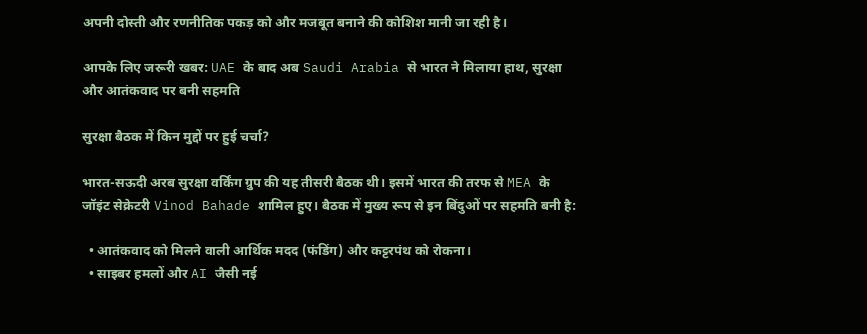अपनी दोस्ती और रणनीतिक पकड़ को और मजबूत बनाने की कोशिश मानी जा रही है।

आपके लिए जरूरी खबर: UAE के बाद अब Saudi Arabia से भारत ने मिलाया हाथ, सुरक्षा और आतंकवाद पर बनी सहमति

सुरक्षा बैठक में किन मुद्दों पर हुई चर्चा?

भारत-सऊदी अरब सुरक्षा वर्किंग ग्रुप की यह तीसरी बैठक थी। इसमें भारत की तरफ से MEA के जॉइंट सेक्रेटरी Vinod Bahade शामिल हुए। बैठक में मुख्य रूप से इन बिंदुओं पर सहमति बनी है:

  • आतंकवाद को मिलने वाली आर्थिक मदद (फंडिंग) और कट्टरपंथ को रोकना।
  • साइबर हमलों और AI जैसी नई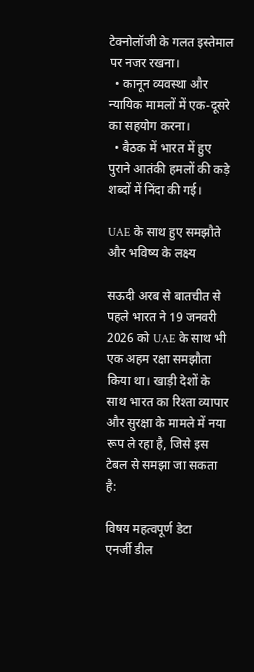टेक्नोलॉजी के गलत इस्तेमाल पर नजर रखना।
  • कानून व्यवस्था और न्यायिक मामलों में एक-दूसरे का सहयोग करना।
  • बैठक में भारत में हुए पुराने आतंकी हमलों की कड़े शब्दों में निंदा की गई।

UAE के साथ हुए समझौते और भविष्य के लक्ष्य

सऊदी अरब से बातचीत से पहले भारत ने 19 जनवरी 2026 को UAE के साथ भी एक अहम रक्षा समझौता किया था। खाड़ी देशों के साथ भारत का रिश्ता व्यापार और सुरक्षा के मामले में नया रूप ले रहा है, जिसे इस टेबल से समझा जा सकता है:

विषय महत्वपूर्ण डेटा
एनर्जी डील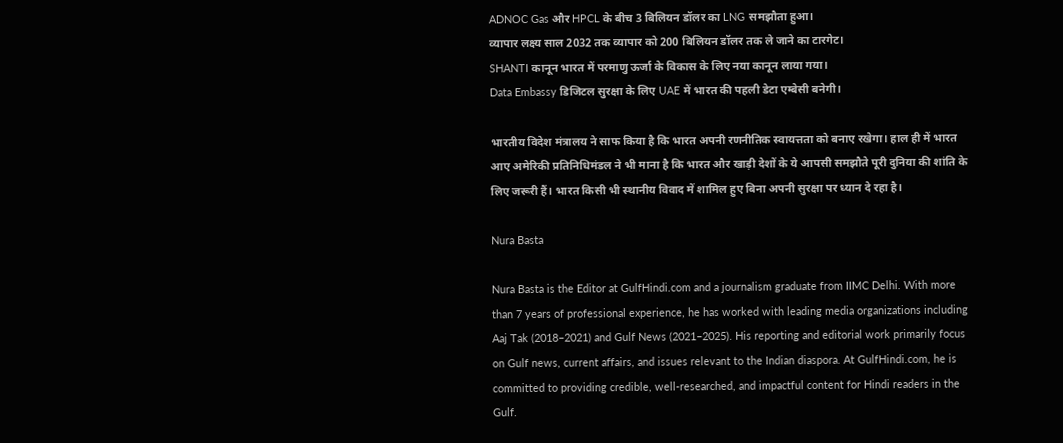ADNOC Gas और HPCL के बीच 3 बिलियन डॉलर का LNG समझौता हुआ।
व्यापार लक्ष्य साल 2032 तक व्यापार को 200 बिलियन डॉलर तक ले जाने का टारगेट।
SHANTI कानून भारत में परमाणु ऊर्जा के विकास के लिए नया कानून लाया गया।
Data Embassy डिजिटल सुरक्षा के लिए UAE में भारत की पहली डेटा एम्बेसी बनेगी।

भारतीय विदेश मंत्रालय ने साफ किया है कि भारत अपनी रणनीतिक स्वायत्तता को बनाए रखेगा। हाल ही में भारत आए अमेरिकी प्रतिनिधिमंडल ने भी माना है कि भारत और खाड़ी देशों के ये आपसी समझौते पूरी दुनिया की शांति के लिए जरूरी हैं। भारत किसी भी स्थानीय विवाद में शामिल हुए बिना अपनी सुरक्षा पर ध्यान दे रहा है।

Nura Basta

Nura Basta is the Editor at GulfHindi.com and a journalism graduate from IIMC Delhi. With more than 7 years of professional experience, he has worked with leading media organizations including Aaj Tak (2018–2021) and Gulf News (2021–2025). His reporting and editorial work primarily focus on Gulf news, current affairs, and issues relevant to the Indian diaspora. At GulfHindi.com, he is committed to providing credible, well-researched, and impactful content for Hindi readers in the Gulf.